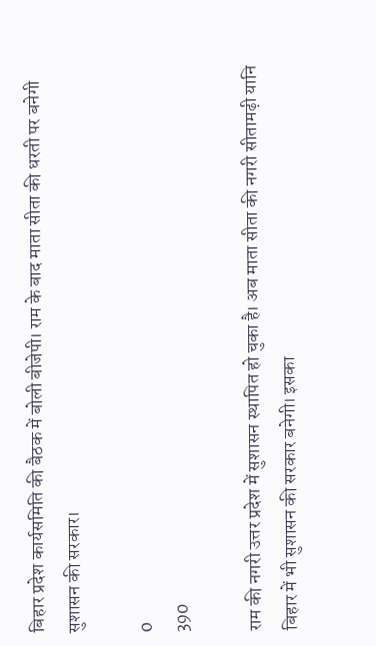बिहार प्रदेश कार्यसमिति की बैठक में बोली बीजेपी। राम के बाद माता सीता की धरती पर बनेगी सुशासन की सरकार।

0
390

राम की नगरी उत्तर प्रदेश में सुशासन स्थापित हो चुका है। अब माता सीता की नगरी सीतामढ़ी यानि बिहार में भी सुशासन की सरकार बनेगी। इसका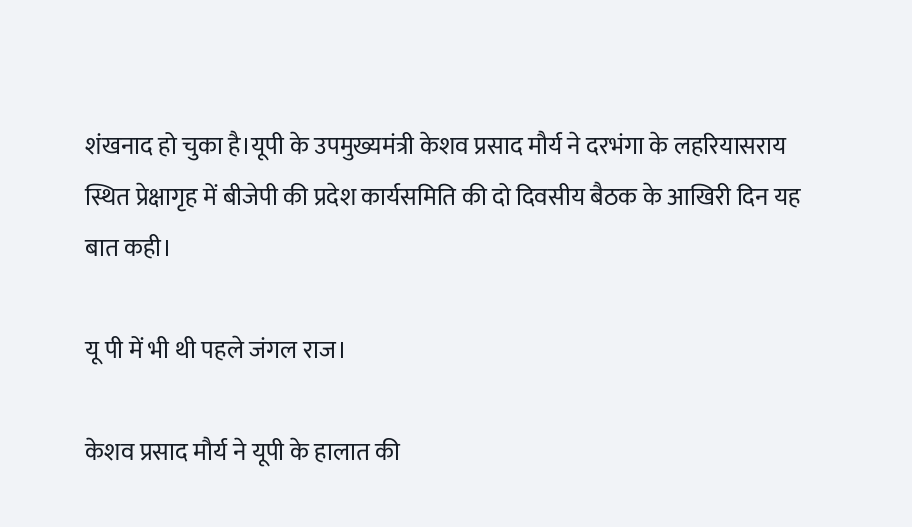शंखनाद हो चुका है।यूपी के उपमुख्यमंत्री केशव प्रसाद मौर्य ने दरभंगा के लहरियासराय स्थित प्रेक्षागृह में बीजेपी की प्रदेश कार्यसमिति की दो दिवसीय बैठक के आखिरी दिन यह बात कही।

यू पी में भी थी पहले जंगल राज।

केशव प्रसाद मौर्य ने यूपी के हालात की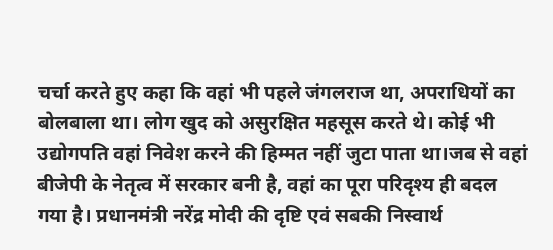चर्चा करते हुए कहा कि वहां भी पहले जंगलराज था, अपराधियों का बोलबाला था। लोग खुद को असुरक्षित महसूस करते थे। कोई भी उद्योगपति वहां निवेश करने की हिम्मत नहीं जुटा पाता था।जब से वहां बीजेपी के नेतृत्व में सरकार बनी है, वहां का पूरा परिदृश्य ही बदल गया है। प्रधानमंत्री नरेंद्र मोदी की दृष्टि एवं सबकी निस्वार्थ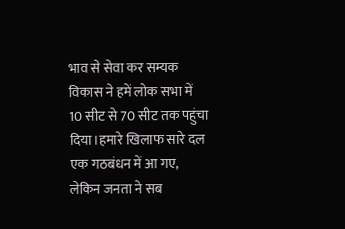भाव से सेवा कर सम्यक विकास ने हमें लोक सभा में 10 सीट से 70 सीट तक पहुंचा दिया।हमारे खिलाफ सारे दल एक गठबंधन में आ गए, लेकिन जनता ने सब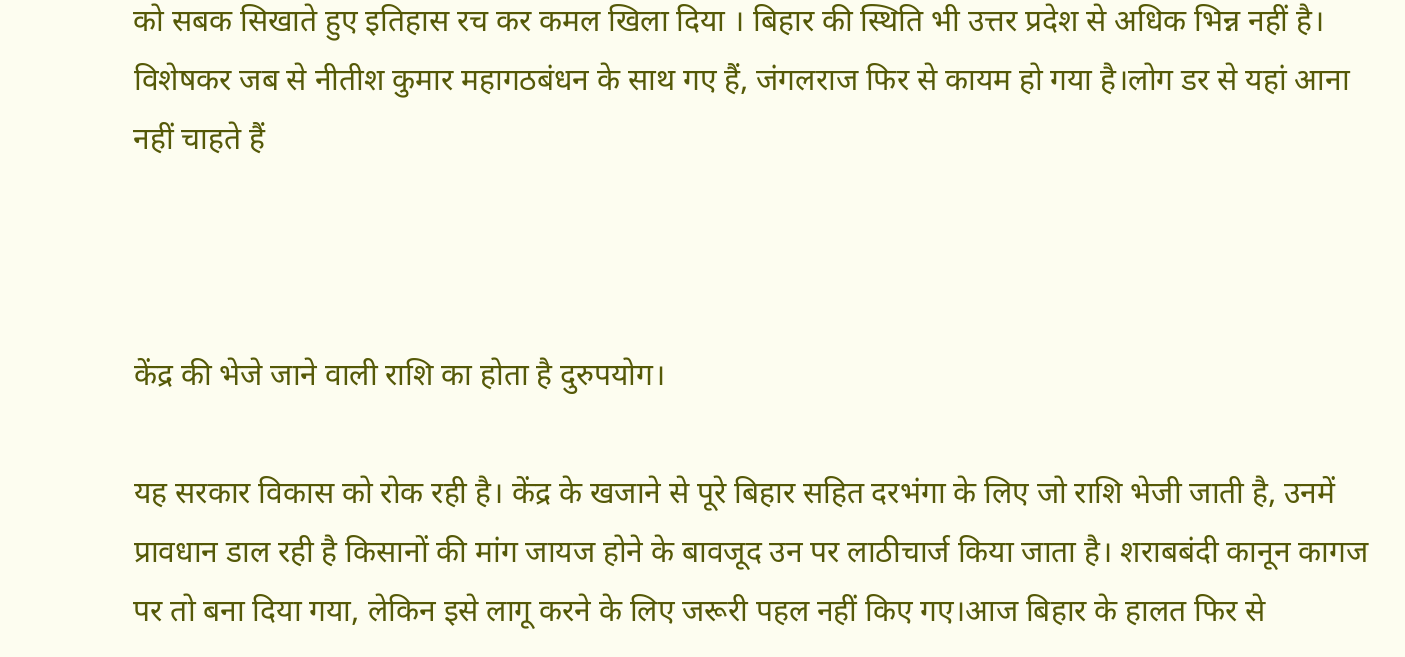को सबक सिखाते हुए इतिहास रच कर कमल खिला दिया । बिहार की स्थिति भी उत्तर प्रदेश से अधिक भिन्न नहीं है। विशेषकर जब से नीतीश कुमार महागठबंधन के साथ गए हैं, जंगलराज फिर से कायम हो गया है।लोग डर से यहां आना नहीं चाहते हैं



केंद्र की भेजे जाने वाली राशि का होता है दुरुपयोग।

यह सरकार विकास को रोक रही है। केंद्र के खजाने से पूरे बिहार सहित दरभंगा के लिए जो राशि भेजी जाती है, उनमें प्रावधान डाल रही है किसानों की मांग जायज होने के बावजूद उन पर लाठीचार्ज किया जाता है। शराबबंदी कानून कागज पर तो बना दिया गया, लेकिन इसे लागू करने के लिए जरूरी पहल नहीं किए गए।आज बिहार के हालत फिर से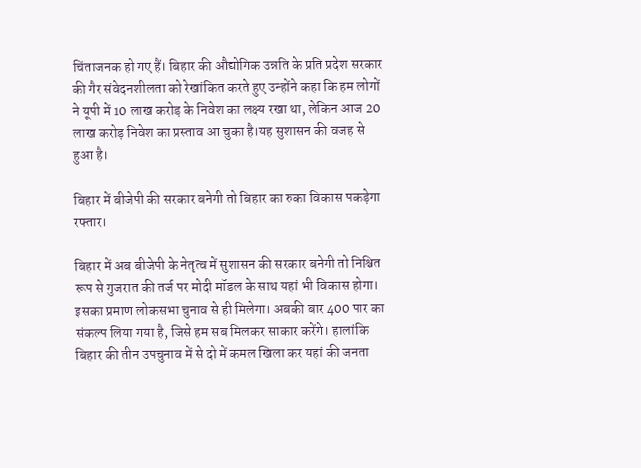चिंताजनक हो गए हैं। बिहार की औद्योगिक उन्नति के प्रति प्रदेश सरकार की गैर संवेदनशीलता को रेखांकित करते हुए उन्होंने कहा कि हम लोगों ने यूपी में 10 लाख करोड़ के निवेश का लक्ष्य रखा था, लेकिन आज 20 लाख करोड़ निवेश का प्रस्ताव आ चुका है।यह सुशासन की वजह से हुआ है।

बिहार में बीजेपी की सरकार बनेगी तो बिहार का रुका विकास पकड़ेगा रफ्तार।

बिहार में अब बीजेपी के नेतृत्व में सुशासन की सरकार बनेगी तो निश्चित रूप से गुजरात की तर्ज पर मोदी मॉडल के साथ यहां भी विकास होगा। इसका प्रमाण लोकसभा चुनाव से ही मिलेगा। अबकी बार 400 पार का संकल्प लिया गया है, जिसे हम सब मिलकर साकार करेंगे। हालांकि बिहार की तीन उपचुनाव में से दो में कमल खिला कर यहां की जनता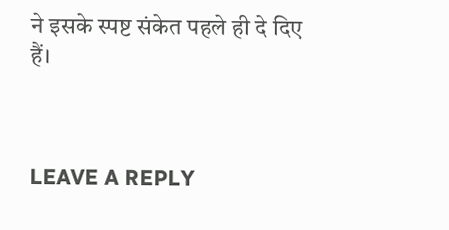ने इसके स्पष्ट संकेत पहले ही दे दिए हैं।



LEAVE A REPLY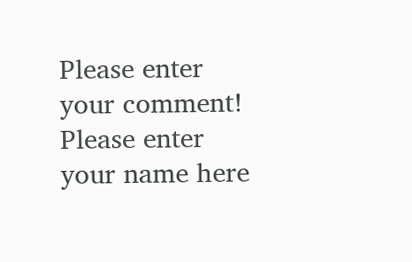Please enter your comment!
Please enter your name here